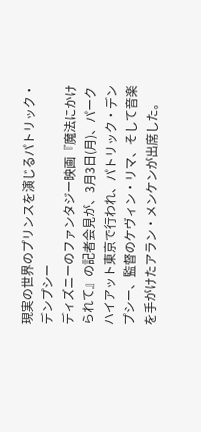現実の世界のプリンスを演じるパトリック・デンプシー
ディズニーのファンタジー映画『魔法にかけられて』の記者会見が、3月3日(月)、パークハイアット東京で行われ、パトリック・デンプシー、監督のケヴィン・リマ、そして音楽を手がけたアラン・メンケンが出席した。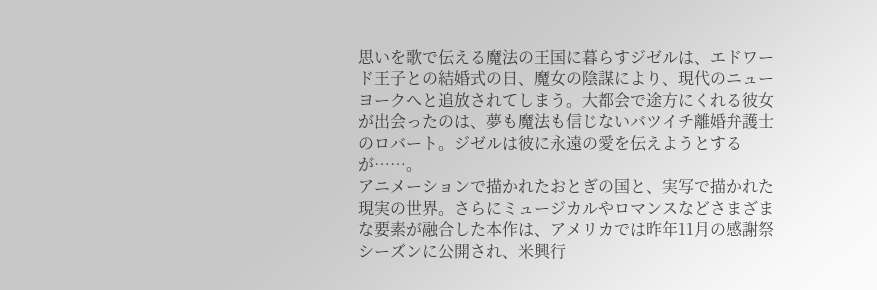思いを歌で伝える魔法の王国に暮らすジゼルは、エドワード王子との結婚式の日、魔女の陰謀により、現代のニューヨークへと追放されてしまう。大都会で途方にくれる彼女が出会ったのは、夢も魔法も信じないバツイチ離婚弁護士のロバート。ジゼルは彼に永遠の愛を伝えようとするが……。
アニメーションで描かれたおとぎの国と、実写で描かれた現実の世界。さらにミュージカルやロマンスなどさまざまな要素が融合した本作は、アメリカでは昨年11月の感謝祭シーズンに公開され、米興行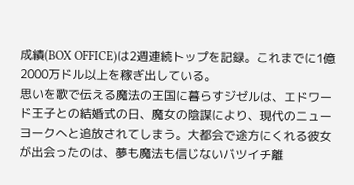成績(BOX OFFICE)は2週連続トップを記録。これまでに1億2000万ドル以上を稼ぎ出している。
思いを歌で伝える魔法の王国に暮らすジゼルは、エドワード王子との結婚式の日、魔女の陰謀により、現代のニューヨークへと追放されてしまう。大都会で途方にくれる彼女が出会ったのは、夢も魔法も信じないバツイチ離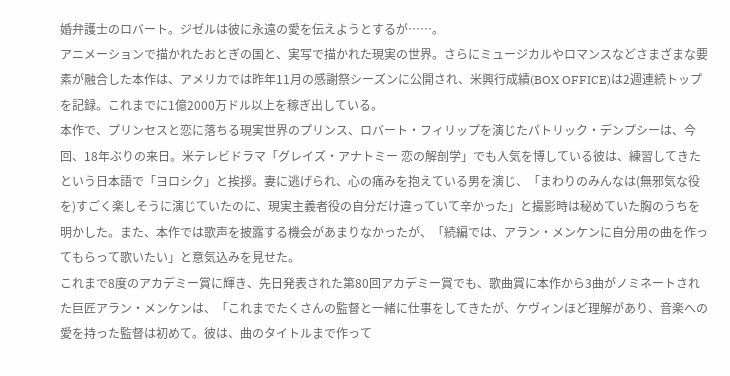婚弁護士のロバート。ジゼルは彼に永遠の愛を伝えようとするが……。
アニメーションで描かれたおとぎの国と、実写で描かれた現実の世界。さらにミュージカルやロマンスなどさまざまな要素が融合した本作は、アメリカでは昨年11月の感謝祭シーズンに公開され、米興行成績(BOX OFFICE)は2週連続トップを記録。これまでに1億2000万ドル以上を稼ぎ出している。
本作で、プリンセスと恋に落ちる現実世界のプリンス、ロバート・フィリップを演じたパトリック・デンプシーは、今回、18年ぶりの来日。米テレビドラマ「グレイズ・アナトミー 恋の解剖学」でも人気を博している彼は、練習してきたという日本語で「ヨロシク」と挨拶。妻に逃げられ、心の痛みを抱えている男を演じ、「まわりのみんなは(無邪気な役を)すごく楽しそうに演じていたのに、現実主義者役の自分だけ違っていて辛かった」と撮影時は秘めていた胸のうちを明かした。また、本作では歌声を披露する機会があまりなかったが、「続編では、アラン・メンケンに自分用の曲を作ってもらって歌いたい」と意気込みを見せた。
これまで8度のアカデミー賞に輝き、先日発表された第80回アカデミー賞でも、歌曲賞に本作から3曲がノミネートされた巨匠アラン・メンケンは、「これまでたくさんの監督と一緒に仕事をしてきたが、ケヴィンほど理解があり、音楽への愛を持った監督は初めて。彼は、曲のタイトルまで作って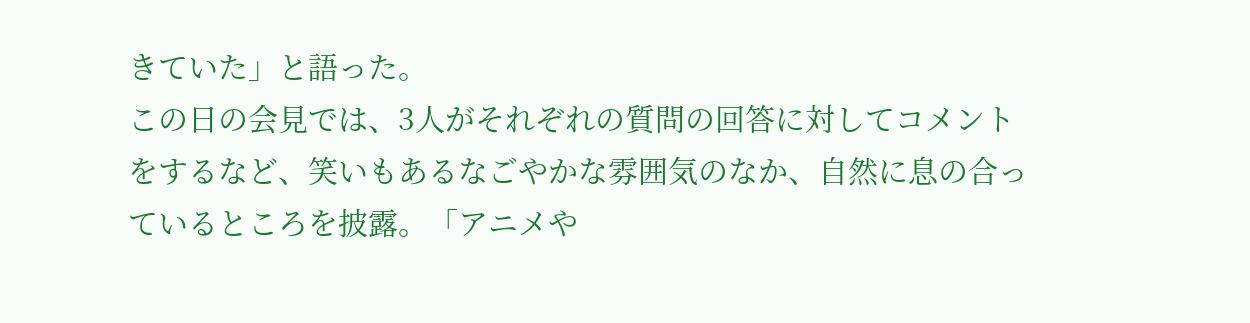きていた」と語った。
この日の会見では、3人がそれぞれの質問の回答に対してコメントをするなど、笑いもあるなごやかな雰囲気のなか、自然に息の合っているところを披露。「アニメや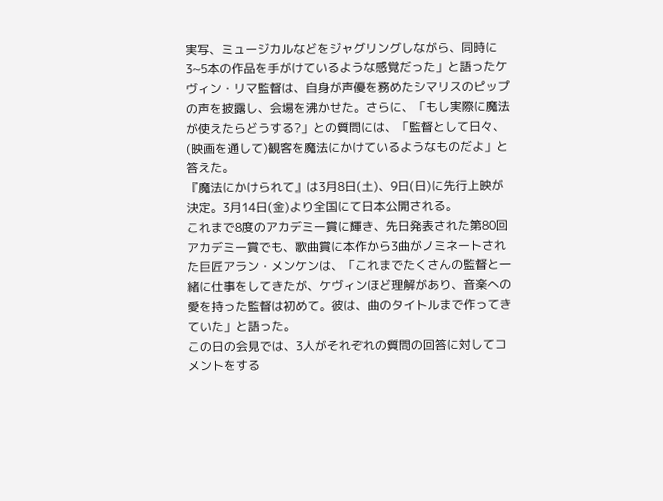実写、ミュージカルなどをジャグリングしながら、同時に3~5本の作品を手がけているような感覚だった」と語ったケヴィン・リマ監督は、自身が声優を務めたシマリスのピップの声を披露し、会場を沸かせた。さらに、「もし実際に魔法が使えたらどうする?」との質問には、「監督として日々、(映画を通して)観客を魔法にかけているようなものだよ」と答えた。
『魔法にかけられて』は3月8日(土)、9日(日)に先行上映が決定。3月14日(金)より全国にて日本公開される。
これまで8度のアカデミー賞に輝き、先日発表された第80回アカデミー賞でも、歌曲賞に本作から3曲がノミネートされた巨匠アラン・メンケンは、「これまでたくさんの監督と一緒に仕事をしてきたが、ケヴィンほど理解があり、音楽への愛を持った監督は初めて。彼は、曲のタイトルまで作ってきていた」と語った。
この日の会見では、3人がそれぞれの質問の回答に対してコメントをする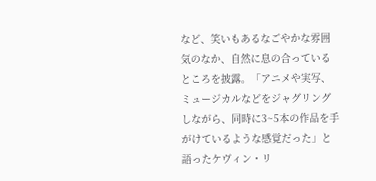など、笑いもあるなごやかな雰囲気のなか、自然に息の合っているところを披露。「アニメや実写、ミュージカルなどをジャグリングしながら、同時に3~5本の作品を手がけているような感覚だった」と語ったケヴィン・リ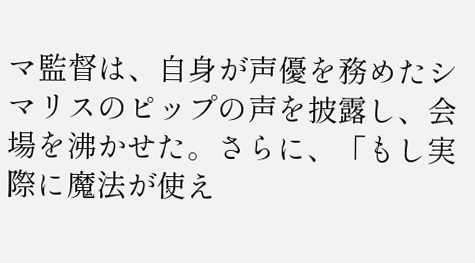マ監督は、自身が声優を務めたシマリスのピップの声を披露し、会場を沸かせた。さらに、「もし実際に魔法が使え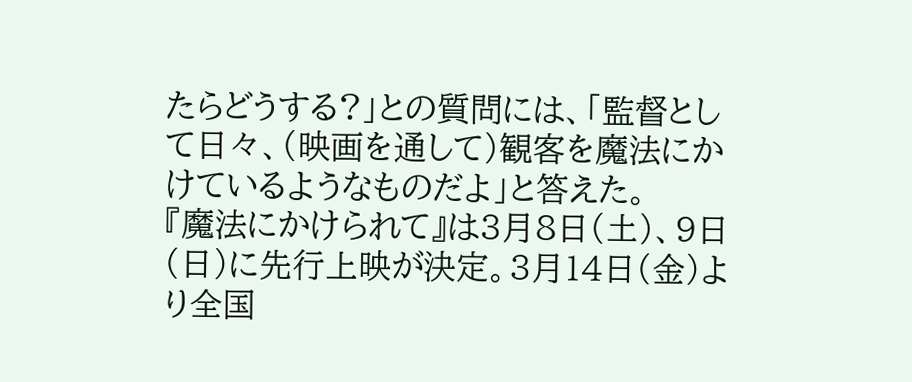たらどうする?」との質問には、「監督として日々、(映画を通して)観客を魔法にかけているようなものだよ」と答えた。
『魔法にかけられて』は3月8日(土)、9日(日)に先行上映が決定。3月14日(金)より全国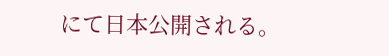にて日本公開される。